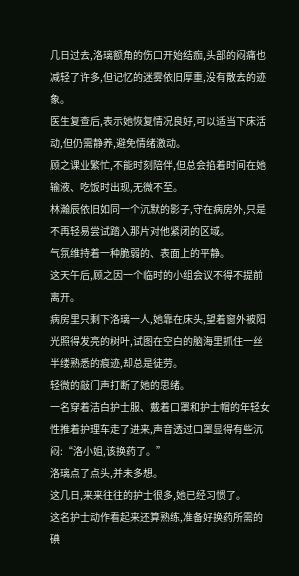几日过去,洛璃额角的伤口开始结痂,头部的闷痛也减轻了许多,但记忆的迷雾依旧厚重,没有散去的迹象。
医生复查后,表示她恢复情况良好,可以适当下床活动,但仍需静养,避免情绪激动。
顾之课业繁忙,不能时刻陪伴,但总会掐着时间在她输液、吃饭时出现,无微不至。
林瀚辰依旧如同一个沉默的影子,守在病房外,只是不再轻易尝试踏入那片对他紧闭的区域。
气氛维持着一种脆弱的、表面上的平静。
这天午后,顾之因一个临时的小组会议不得不提前离开。
病房里只剩下洛璃一人,她靠在床头,望着窗外被阳光照得发亮的树叶,试图在空白的脑海里抓住一丝半缕熟悉的痕迹,却总是徒劳。
轻微的敲门声打断了她的思绪。
一名穿着洁白护士服、戴着口罩和护士帽的年轻女性推着护理车走了进来,声音透过口罩显得有些沉闷:“洛小姐,该换药了。”
洛璃点了点头,并未多想。
这几日,来来往往的护士很多,她已经习惯了。
这名护士动作看起来还算熟练,准备好换药所需的碘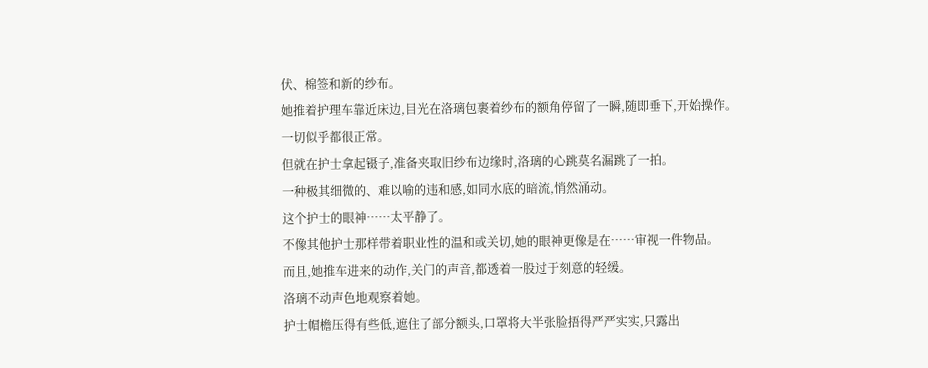伏、棉签和新的纱布。
她推着护理车靠近床边,目光在洛璃包裹着纱布的额角停留了一瞬,随即垂下,开始操作。
一切似乎都很正常。
但就在护士拿起镊子,准备夹取旧纱布边缘时,洛璃的心跳莫名漏跳了一拍。
一种极其细微的、难以喻的违和感,如同水底的暗流,悄然涌动。
这个护士的眼神……太平静了。
不像其他护士那样带着职业性的温和或关切,她的眼神更像是在……审视一件物品。
而且,她推车进来的动作,关门的声音,都透着一股过于刻意的轻缓。
洛璃不动声色地观察着她。
护士帽檐压得有些低,遮住了部分额头,口罩将大半张脸捂得严严实实,只露出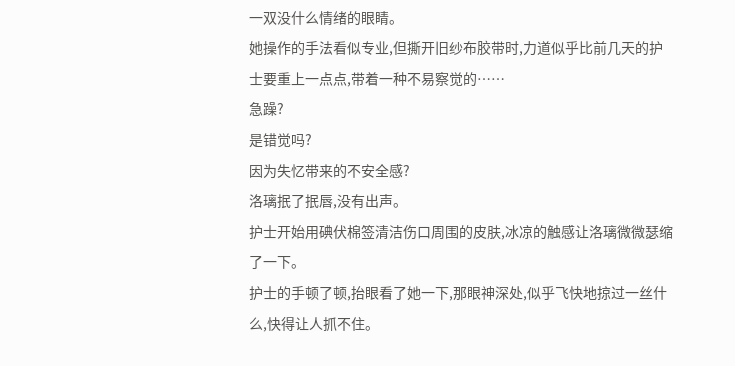一双没什么情绪的眼睛。
她操作的手法看似专业,但撕开旧纱布胶带时,力道似乎比前几天的护士要重上一点点,带着一种不易察觉的……
急躁?
是错觉吗?
因为失忆带来的不安全感?
洛璃抿了抿唇,没有出声。
护士开始用碘伏棉签清洁伤口周围的皮肤,冰凉的触感让洛璃微微瑟缩了一下。
护士的手顿了顿,抬眼看了她一下,那眼神深处,似乎飞快地掠过一丝什么,快得让人抓不住。